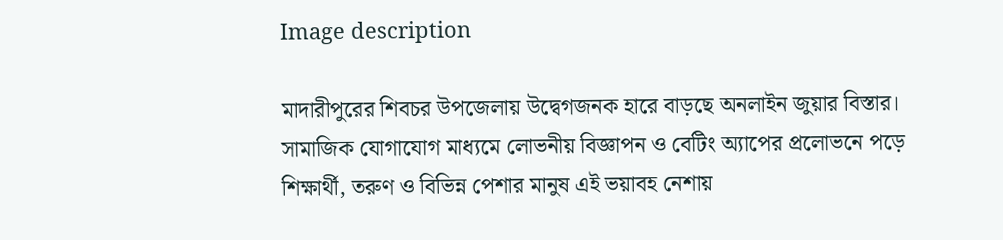Image description

মাদারীপুরের শিবচর উপজেলায় উদ্বেগজনক হারে বাড়ছে অনলাইন জুয়ার বিস্তার। সামাজিক যোগাযোগ মাধ্যমে লোভনীয় বিজ্ঞাপন ও বেটিং অ্যাপের প্রলোভনে পড়ে শিক্ষার্থী, তরুণ ও বিভিন্ন পেশার মানুষ এই ভয়াবহ নেশায়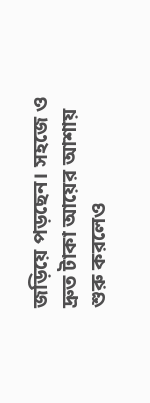জড়িয়ে পড়ছেন। সহজে ও দ্রুত টাকা আয়ের আশায় শুরু করলেও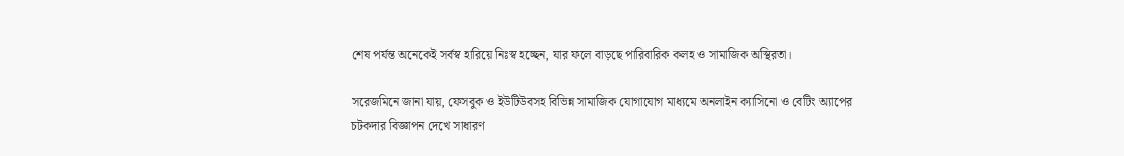শেষ পর্যন্ত অনেকেই সর্বস্ব হারিয়ে নিঃস্ব হচ্ছেন, যার ফলে বাড়ছে পারিবারিক কলহ ও সামাজিক অস্থিরতা।

সরেজমিনে জানা যায়, ফেসবুক ও ইউটিউবসহ বিভিন্ন সামাজিক যোগাযোগ মাধ্যমে অনলাইন ক্যাসিনো ও বেটিং অ্যাপের চটকদার বিজ্ঞাপন দেখে সাধারণ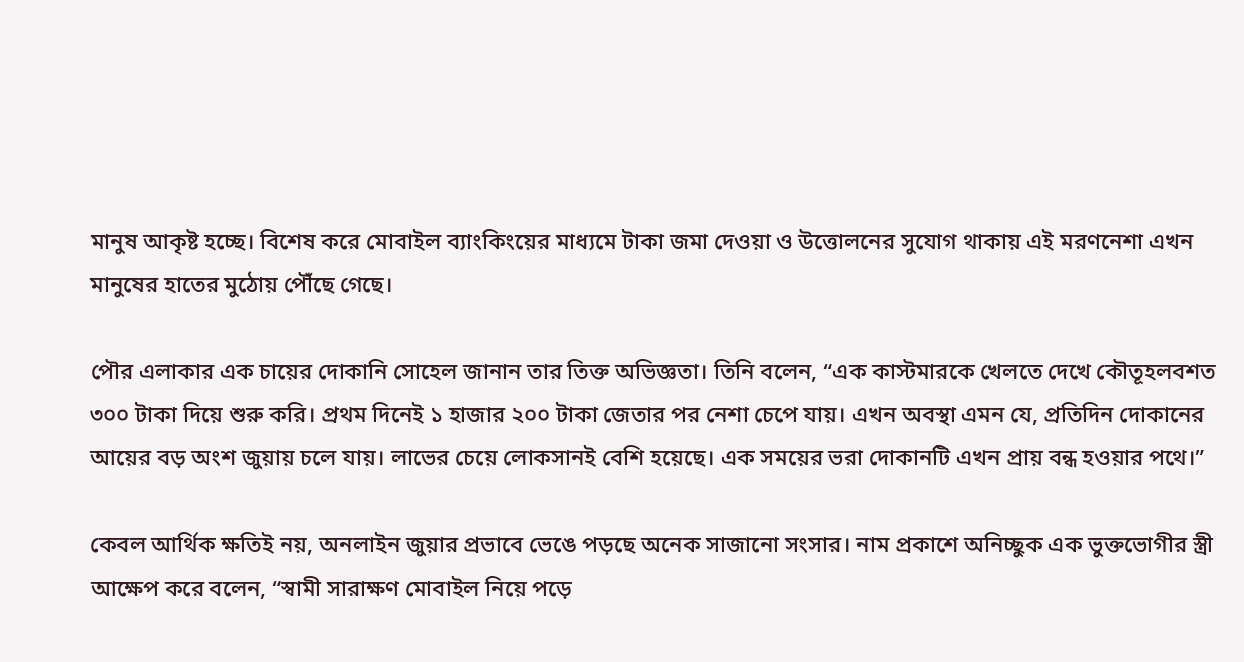মানুষ আকৃষ্ট হচ্ছে। বিশেষ করে মোবাইল ব্যাংকিংয়ের মাধ্যমে টাকা জমা দেওয়া ও উত্তোলনের সুযোগ থাকায় এই মরণনেশা এখন মানুষের হাতের মুঠোয় পৌঁছে গেছে।

পৌর এলাকার এক চায়ের দোকানি সোহেল জানান তার তিক্ত অভিজ্ঞতা। তিনি বলেন, “এক কাস্টমারকে খেলতে দেখে কৌতূহলবশত ৩০০ টাকা দিয়ে শুরু করি। প্রথম দিনেই ১ হাজার ২০০ টাকা জেতার পর নেশা চেপে যায়। এখন অবস্থা এমন যে, প্রতিদিন দোকানের আয়ের বড় অংশ জুয়ায় চলে যায়। লাভের চেয়ে লোকসানই বেশি হয়েছে। এক সময়ের ভরা দোকানটি এখন প্রায় বন্ধ হওয়ার পথে।”

কেবল আর্থিক ক্ষতিই নয়, অনলাইন জুয়ার প্রভাবে ভেঙে পড়ছে অনেক সাজানো সংসার। নাম প্রকাশে অনিচ্ছুক এক ভুক্তভোগীর স্ত্রী আক্ষেপ করে বলেন, “স্বামী সারাক্ষণ মোবাইল নিয়ে পড়ে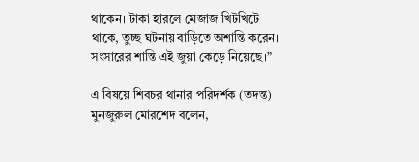থাকেন। টাকা হারলে মেজাজ খিটখিটে থাকে, তুচ্ছ ঘটনায় বাড়িতে অশান্তি করেন। সংসারের শান্তি এই জুয়া কেড়ে নিয়েছে।”

এ বিষয়ে শিবচর থানার পরিদর্শক (তদন্ত) মুনজুরুল মোরশেদ বলেন,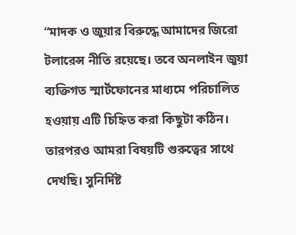“মাদক ও জুয়ার বিরুদ্ধে আমাদের জিরো টলারেন্স নীতি রয়েছে। তবে অনলাইন জুয়া ব্যক্তিগত স্মার্টফোনের মাধ্যমে পরিচালিত হওয়ায় এটি চিহ্নিত করা কিছুটা কঠিন। তারপরও আমরা বিষয়টি গুরুত্বের সাথে দেখছি। সুনির্দিষ্ট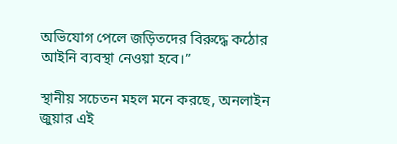অভিযোগ পেলে জড়িতদের বিরুদ্ধে কঠোর আইনি ব্যবস্থা নেওয়া হবে।”

স্থানীয় সচেতন মহল মনে করছে, অনলাইন জুয়ার এই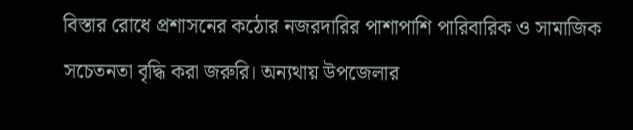বিস্তার রোধে প্রশাসনের কঠোর নজরদারির পাশাপাশি পারিবারিক ও সামাজিক সচেতনতা বৃদ্ধি করা জরুরি। অন্যথায় উপজেলার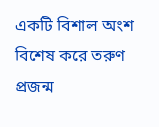একটি বিশাল অংশ বিশেষ করে তরুণ প্রজন্ম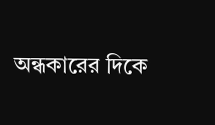অন্ধকারের দিকে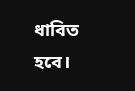ধাবিত হবে।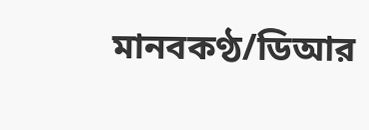মানবকণ্ঠ/ডিআর